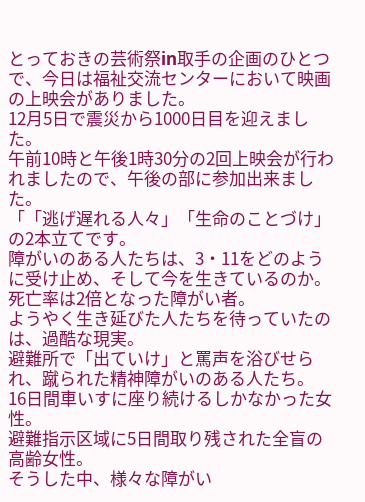とっておきの芸術祭in取手の企画のひとつで、今日は福祉交流センターにおいて映画の上映会がありました。
12月5日で震災から1000日目を迎えました。
午前10時と午後1時30分の2回上映会が行われましたので、午後の部に参加出来ました。
「「逃げ遅れる人々」「生命のことづけ」の2本立てです。
障がいのある人たちは、3・11をどのように受け止め、そして今を生きているのか。
死亡率は2倍となった障がい者。
ようやく生き延びた人たちを待っていたのは、過酷な現実。
避難所で「出ていけ」と罵声を浴びせられ、蹴られた精神障がいのある人たち。
16日間車いすに座り続けるしかなかった女性。
避難指示区域に5日間取り残された全盲の高齢女性。
そうした中、様々な障がい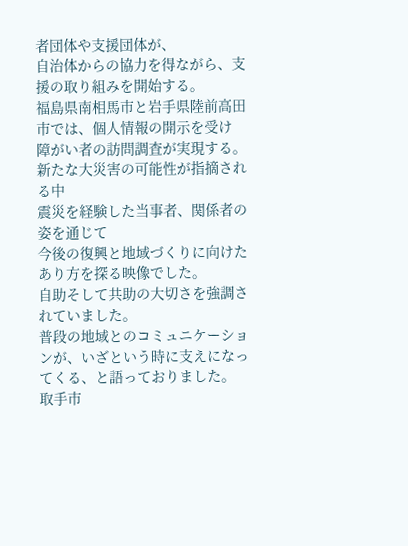者団体や支援団体が、
自治体からの協力を得ながら、支援の取り組みを開始する。
福島県南相馬市と岩手県陸前高田市では、個人情報の開示を受け
障がい者の訪問調査が実現する。
新たな大災害の可能性が指摘される中
震災を経験した当事者、関係者の姿を通じて
今後の復興と地域づくりに向けたあり方を探る映像でした。
自助そして共助の大切さを強調されていました。
普段の地域とのコミュニケーションが、いざという時に支えになってくる、と語っておりました。
取手市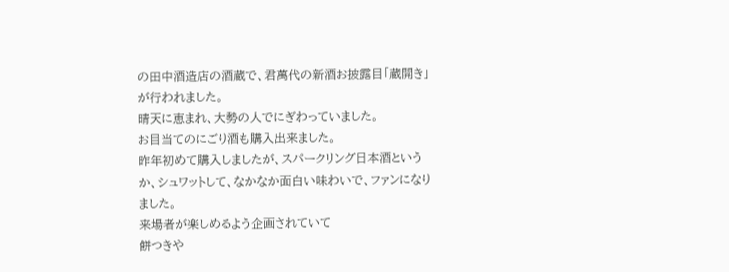の田中酒造店の酒蔵で、君萬代の新酒お披露目「蔵開き」が行われました。
晴天に恵まれ、大勢の人でにぎわっていました。
お目当てのにごり酒も購入出来ました。
昨年初めて購入しましたが、スパークリング日本酒というか、シュワットして、なかなか面白い味わいで、ファンになりました。
来場者が楽しめるよう企画されていて
餅つきや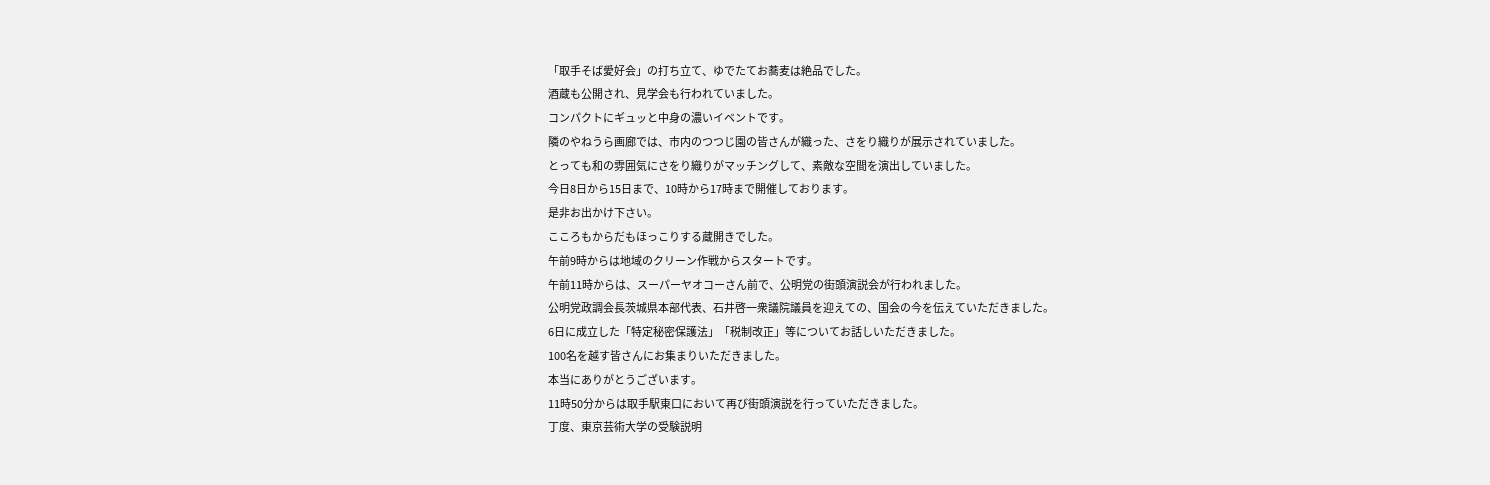「取手そば愛好会」の打ち立て、ゆでたてお蕎麦は絶品でした。
酒蔵も公開され、見学会も行われていました。
コンパクトにギュッと中身の濃いイベントです。
隣のやねうら画廊では、市内のつつじ園の皆さんが織った、さをり織りが展示されていました。
とっても和の雰囲気にさをり織りがマッチングして、素敵な空間を演出していました。
今日8日から15日まで、10時から17時まで開催しております。
是非お出かけ下さい。
こころもからだもほっこりする蔵開きでした。
午前9時からは地域のクリーン作戦からスタートです。
午前11時からは、スーパーヤオコーさん前で、公明党の街頭演説会が行われました。
公明党政調会長茨城県本部代表、石井啓一衆議院議員を迎えての、国会の今を伝えていただきました。
6日に成立した「特定秘密保護法」「税制改正」等についてお話しいただきました。
100名を越す皆さんにお集まりいただきました。
本当にありがとうございます。
11時50分からは取手駅東口において再び街頭演説を行っていただきました。
丁度、東京芸術大学の受験説明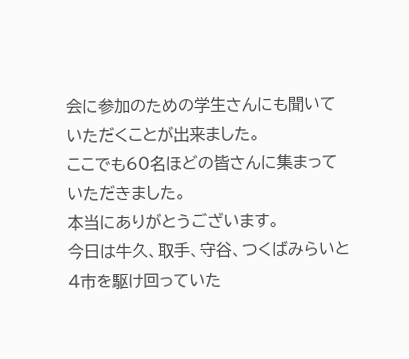会に参加のための学生さんにも聞いていただくことが出来ました。
ここでも60名ほどの皆さんに集まっていただきました。
本当にありがとうございます。
今日は牛久、取手、守谷、つくばみらいと4市を駆け回っていた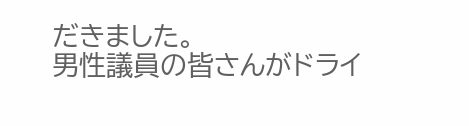だきました。
男性議員の皆さんがドライ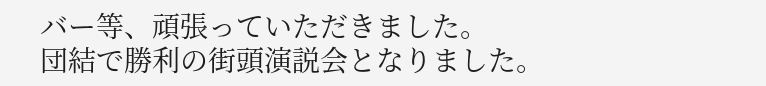バー等、頑張っていただきました。
団結で勝利の街頭演説会となりました。